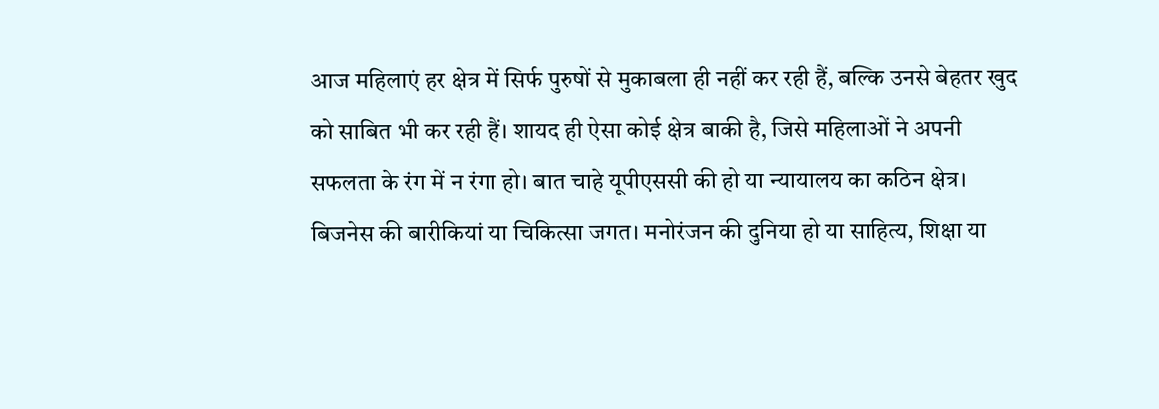आज महिलाएं हर क्षेत्र में सिर्फ पुरुषों से मुकाबला ही नहीं कर रही हैं, बल्कि उनसे बेहतर खुद को साबित भी कर रही हैं। शायद ही ऐसा कोई क्षेत्र बाकी है, जिसे महिलाओं ने अपनी सफलता के रंग में न रंगा हो। बात चाहे यूपीएससी की हो या न्यायालय का कठिन क्षेत्र। बिजनेस की बारीकियां या चिकित्सा जगत। मनोरंजन की दुनिया हो या साहित्य, शिक्षा या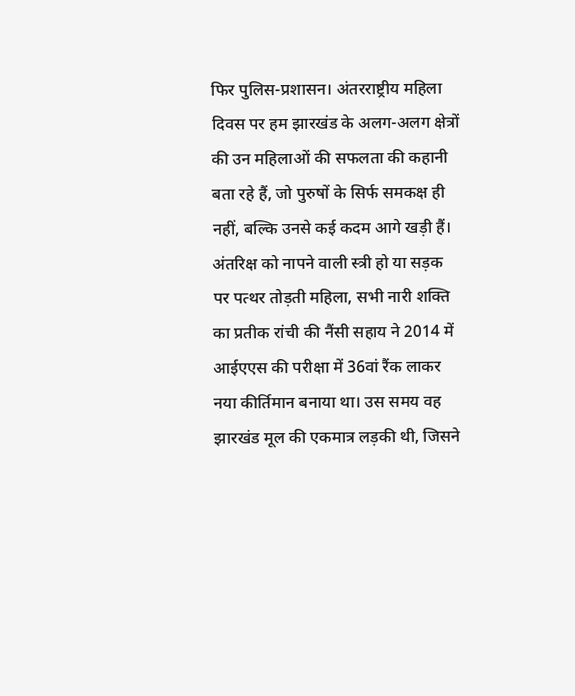फिर पुलिस-प्रशासन। अंतरराष्ट्रीय महिला दिवस पर हम झारखंड के अलग-अलग क्षेत्रों की उन महिलाओं की सफलता की कहानी बता रहे हैं, जो पुरुषों के सिर्फ समकक्ष ही नहीं, बल्कि उनसे कई कदम आगे खड़ी हैं। अंतरिक्ष को नापने वाली स्त्री हो या सड़क पर पत्थर तोड़ती महिला, सभी नारी शक्ति का प्रतीक रांची की नैंसी सहाय ने 2014 में आईएएस की परीक्षा में 36वां रैंक लाकर नया कीर्तिमान बनाया था। उस समय वह झारखंड मूल की एकमात्र लड़की थी, जिसने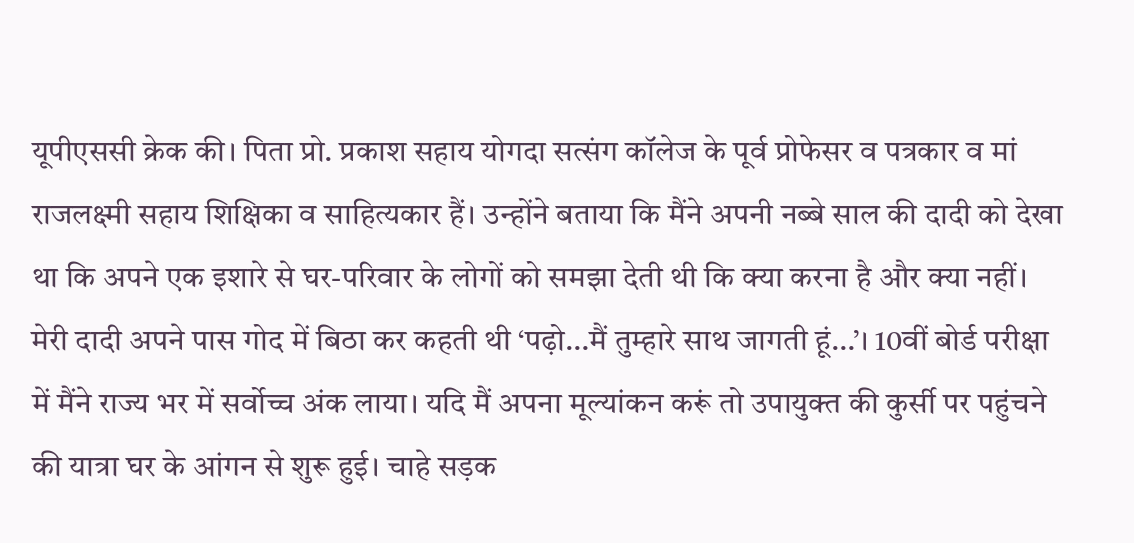यूपीएससी क्रेक की। पिता प्रो. प्रकाश सहाय योगदा सत्संग कॉलेज के पूर्व प्रोफेसर व पत्रकार व मां राजलक्ष्मी सहाय शिक्षिका व साहित्यकार हैं। उन्होंने बताया कि मैंने अपनी नब्बे साल की दादी को देखा था कि अपने एक इशारे से घर-परिवार के लोगों को समझा देती थी कि क्या करना है और क्या नहीं। मेरी दादी अपने पास गोद में बिठा कर कहती थी ‘पढ़ो…मैं तुम्हारे साथ जागती हूं…’। 10वीं बोर्ड परीक्षा में मैंने राज्य भर में सर्वोच्च अंक लाया। यदि मैं अपना मूल्यांकन करूं तो उपायुक्त की कुर्सी पर पहुंचने की यात्रा घर के आंगन से शुरू हुई। चाहे सड़क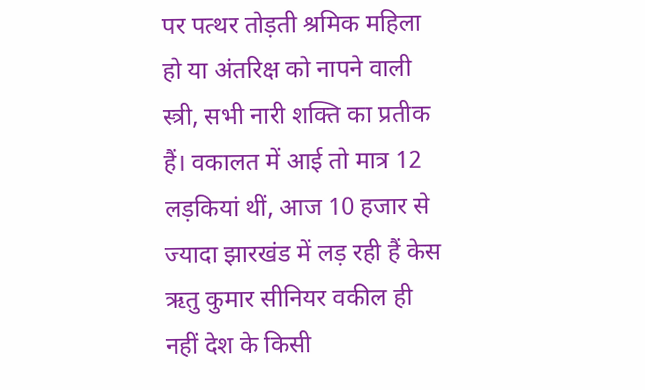पर पत्थर तोड़ती श्रमिक महिला हो या अंतरिक्ष को नापने वाली स्त्री, सभी नारी शक्ति का प्रतीक हैं। वकालत में आई तो मात्र 12 लड़कियां थीं, आज 10 हजार से ज्यादा झारखंड में लड़ रही हैं केस ऋतु कुमार सीनियर वकील ही नहीं देश के किसी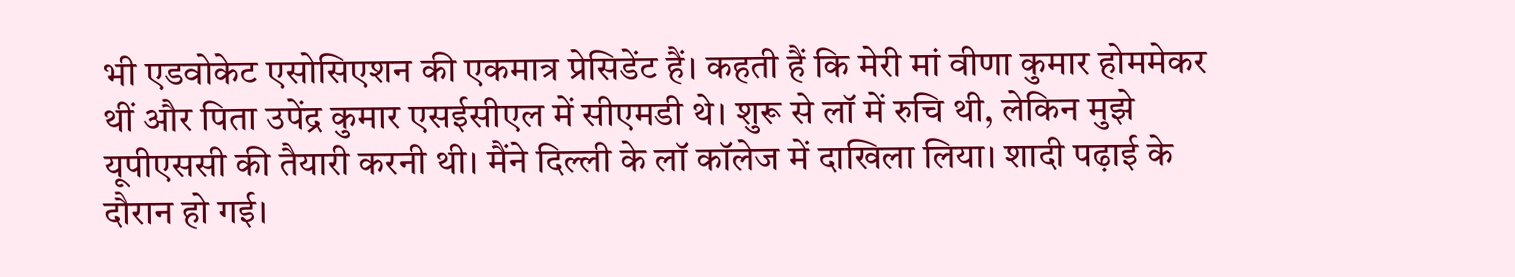भी एडवोकेट एसोसिएशन की एकमात्र प्रेसिडेंट हैं। कहती हैं कि मेरी मां वीणा कुमार होममेकर थीं और पिता उपेंद्र कुमार एसईसीएल में सीएमडी थे। शुरू से लॉ में रुचि थी, लेकिन मुझे यूपीएससी की तैयारी करनी थी। मैंने दिल्ली के लॉ कॉलेज में दाखिला लिया। शादी पढ़ाई के दौरान हो गई।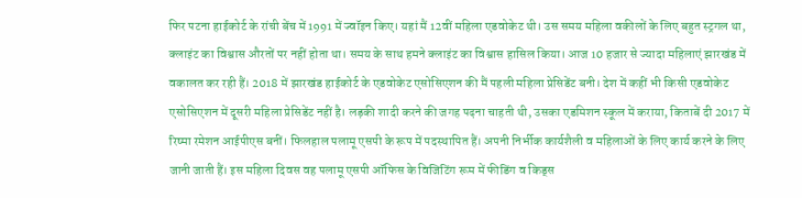फिर पटना हाईकोर्ट के रांची बेंच में 1991 में ज्वॉइन किए। यहां मैं 12वीं महिला एडवोकेट थी। उस समय महिला वकीलों के लिए बहुत स्ट्रगल था, क्लाइंट का विश्वास औरतों पर नहीं होता था। समय के साथ हमने क्लाइंट का विश्वास हासिल किया। आज 10 हजार से ज्यादा महिलाएं झारखंड में वकालत कर रही हैं। 2018 में झारखंड हाईकोर्ट के एडवोकेट एसोसिएशन की मैं पहली महिला प्रेसिडेंट बनी। देश में कहीं भी किसी एडवोकेट एसोसिएशन में दूसरी महिला प्रेसिडेंट नहीं है। लड़की शादी करने की जगह पढ़ना चाहती थी, उसका एडमिशन स्कूल में कराया, किताबें दी 2017 में रिष्मा रमेशन आईपीएस बनीं। फिलहाल पलामू एसपी के रूप में पदस्थापित हैं। अपनी निर्भीक कार्यशैली व महिलाओं के लिए कार्य करने के लिए जानी जाती हैं। इस महिला दिवस वह पलामू एसपी ऑफिस के विजिटिंग रूम में फीडिंग व किड्स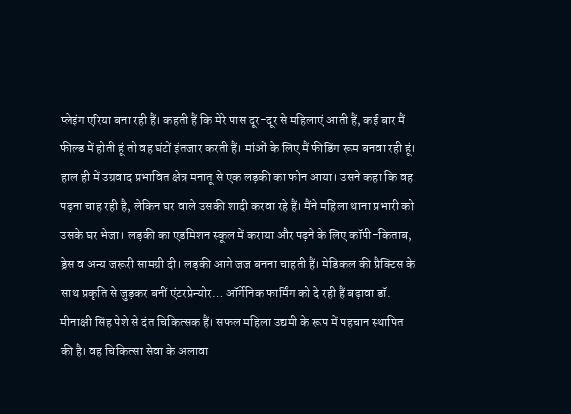प्लेइंग एरिया बना रही हैं। कहती हैं कि मेरे पास दूर-दूर से महिलाएं आती हैं, कई बार मैं फील्ड में होती हूं तो वह घंटों इंतजार करती हैं। मांओं के लिए मैं फीडिंग रूम बनवा रही हूं। हाल ही में उग्रवाद प्रभावित क्षेत्र मनातू से एक लड़की का फोन आया। उसने कहा कि वह पढ़ना चाह रही है, लेकिन घर वाले उसकी शादी करवा रहे हैं। मैंने महिला थाना प्रभारी को उसके घर भेजा। लड़की का एडमिशन स्कूल में कराया और पढ़ने के लिए कॉपी-किताब, ड्रेस व अन्य जरूरी सामग्री दी। लड़की आगे जज बनना चाहती हैं। मेडिकल की प्रैक्टिस के साथ प्रकृति से जुड़कर बनीं एंटरप्रेन्योर… ऑर्गेनिक फार्मिंग को दे रही हैं बढ़ावा डॉ. मीनाक्षी सिंह पेशे से दंत चिकित्सक हैं। सफल महिला उद्यमी के रूप में पहचान स्थापित की है। वह चिकित्सा सेवा के अलावा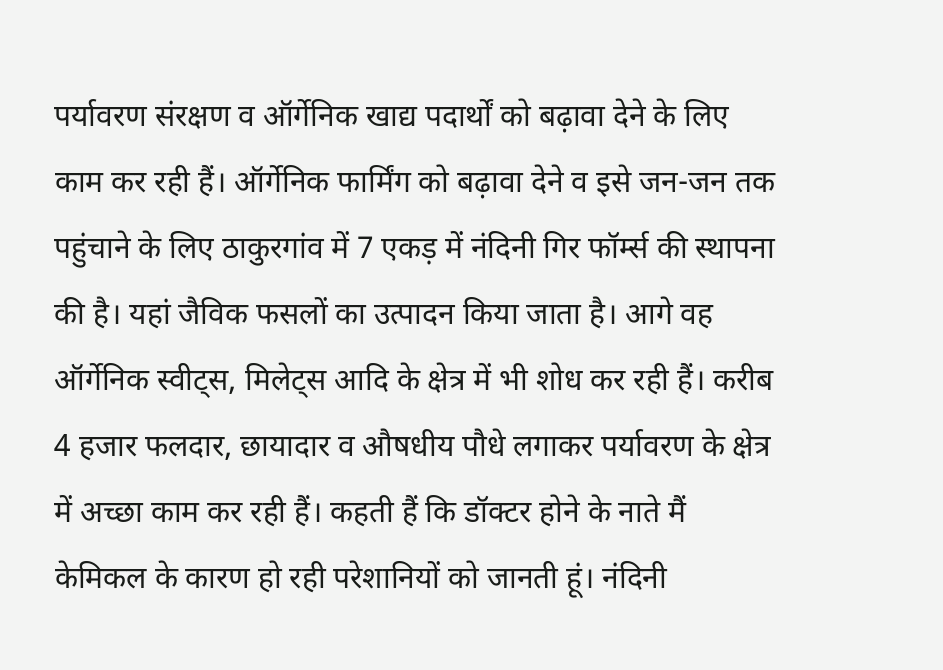पर्यावरण संरक्षण व ऑर्गेनिक खाद्य पदार्थों को बढ़ावा देने के लिए काम कर रही हैं। ऑर्गेनिक फार्मिंग को बढ़ावा देने व इसे जन-जन तक पहुंचाने के लिए ठाकुरगांव में 7 एकड़ में नंदिनी गिर फॉर्म्स की स्थापना की है। यहां जैविक फसलों का उत्पादन किया जाता है। आगे वह ऑर्गेनिक स्वीट्स, मिलेट्स आदि के क्षेत्र में भी शोध कर रही हैं। करीब 4 हजार फलदार, छायादार व औषधीय पौधे लगाकर पर्यावरण के क्षेत्र में अच्छा काम कर रही हैं। कहती हैं कि डॉक्टर होने के नाते मैं केमिकल के कारण हो रही परेशानियों को जानती हूं। नंदिनी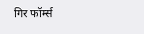गिर फॉर्म्स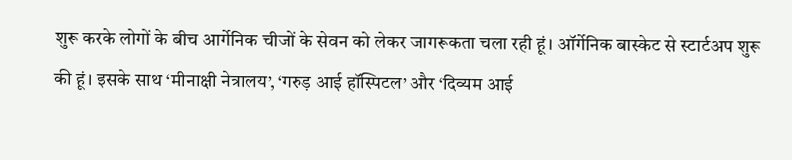शुरू करके लोगों के बीच आर्गेनिक चीजों के सेवन को लेकर जागरूकता चला रही हूं। ऑर्गेनिक बास्केट से स्टार्टअप शुरू की हूं। इसके साथ ‘मीनाक्षी नेत्रालय’, ‘गरुड़ आई हॉस्पिटल’ और ‘दिव्यम आई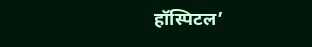हॉस्पिटल’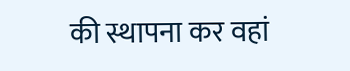की स्थापना कर वहां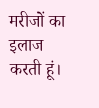मरीजों का इलाज करती हूं।